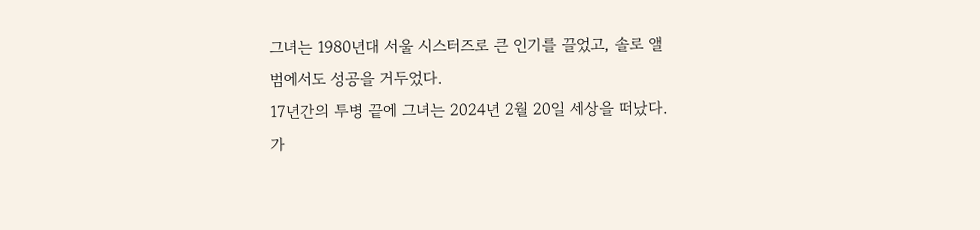그녀는 1980년대 서울 시스터즈로 큰 인기를 끌었고, 솔로 앨범에서도 성공을 거두었다.
17년간의 투병 끝에 그녀는 2024년 2월 20일 세상을 떠났다.
가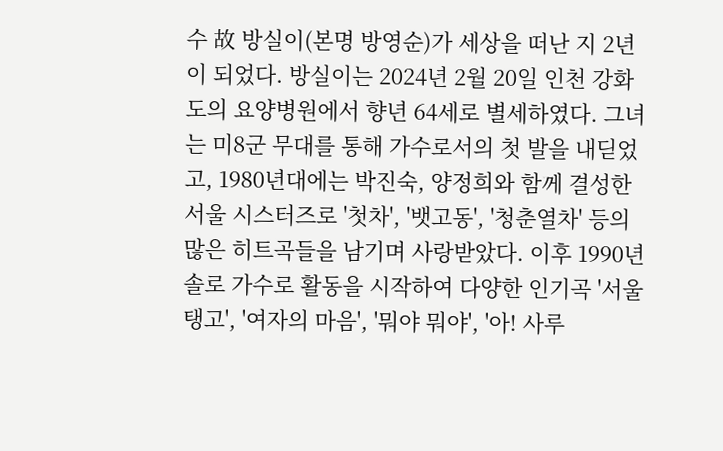수 故 방실이(본명 방영순)가 세상을 떠난 지 2년이 되었다. 방실이는 2024년 2월 20일 인천 강화도의 요양병원에서 향년 64세로 별세하였다. 그녀는 미8군 무대를 통해 가수로서의 첫 발을 내딛었고, 1980년대에는 박진숙, 양정희와 함께 결성한 서울 시스터즈로 '첫차', '뱃고동', '청춘열차' 등의 많은 히트곡들을 남기며 사랑받았다. 이후 1990년 솔로 가수로 활동을 시작하여 다양한 인기곡 '서울 탱고', '여자의 마음', '뭐야 뭐야', '아! 사루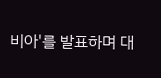비아'를 발표하며 대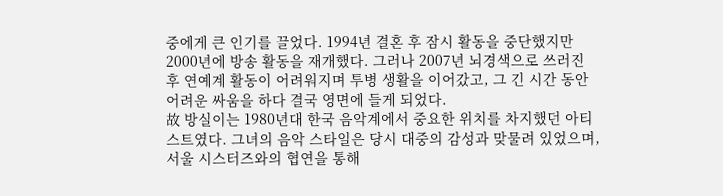중에게 큰 인기를 끌었다. 1994년 결혼 후 잠시 활동을 중단했지만 2000년에 방송 활동을 재개했다. 그러나 2007년 뇌경색으로 쓰러진 후 연예계 활동이 어려워지며 투병 생활을 이어갔고, 그 긴 시간 동안 어려운 싸움을 하다 결국 영면에 들게 되었다.
故 방실이는 1980년대 한국 음악계에서 중요한 위치를 차지했던 아티스트였다. 그녀의 음악 스타일은 당시 대중의 감성과 맞물려 있었으며, 서울 시스터즈와의 협연을 통해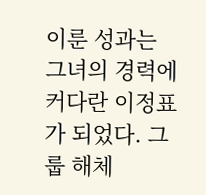이룬 성과는 그녀의 경력에 커다란 이정표가 되었다. 그룹 해체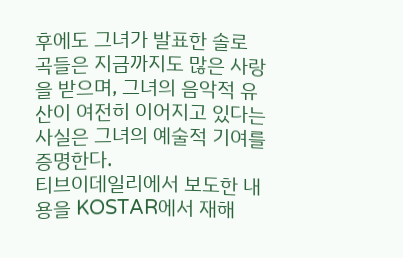후에도 그녀가 발표한 솔로 곡들은 지금까지도 많은 사랑을 받으며, 그녀의 음악적 유산이 여전히 이어지고 있다는 사실은 그녀의 예술적 기여를 증명한다.
티브이데일리에서 보도한 내용을 KOSTAR에서 재해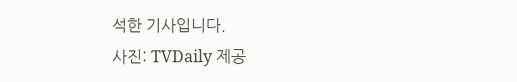석한 기사입니다.
사진: TVDaily 제공